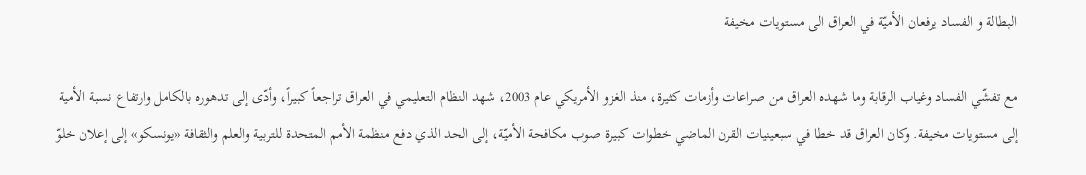البطالة و الفساد يرفعان الأميّة في العراق الى مستويات مخيفة

مع تفشّي الفساد وغياب الرقابة وما شهده العراق من صراعات وأزمات كثيرة، منذ الغزو الأمريكي عام 2003، شهد النظام التعليمي في العراق تراجعاً كبيراً، وأدّى إلى تدهوره بالكامل وارتفاع نسبة الأمية إلى مستويات مخيفة. وكان العراق قد خطا في سبعينيات القرن الماضي خطوات كبيرة صوب مكافحة الأميّة، إلى الحد الذي دفع منظمة الأمم المتحدة للتربية والعلم والثقافة «يونسكو» إلى إعلان خلوّ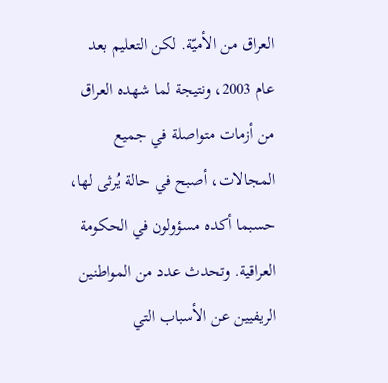العراق من الأميّة. لكن التعليم بعد عام 2003، ونتيجة لما شهده العراق من أزمات متواصلة في جميع المجالات، أصبح في حالة يُرثى لها، حسبما أكده مسؤولون في الحكومة العراقية. وتحدث عدد من المواطنين الريفيين عن الأسباب التي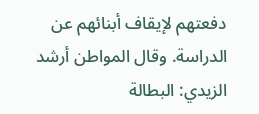دفعتهم لإيقاف أبنائهم عن الدراسة. وقال المواطن أرشد الزيدي: البطالة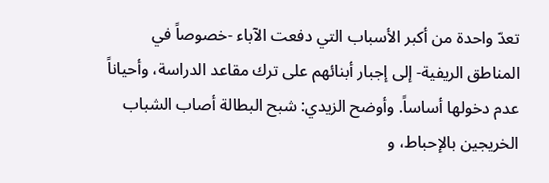تعدّ واحدة من أكبر الأسباب التي دفعت الآباء -خصوصاً في المناطق الريفية- إلى إجبار أبنائهم على ترك مقاعد الدراسة، وأحياناً عدم دخولها أساساً. وأوضح الزيدي: شبح البطالة أصاب الشباب الخريجين بالإحباط، و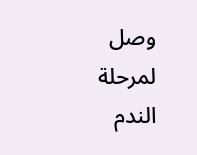وصل لمرحلة الندم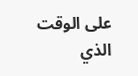على الوقت الذي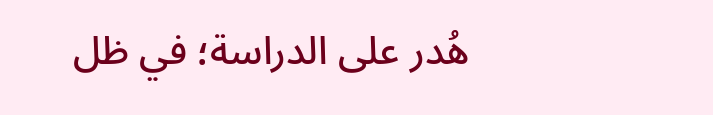هُدر على الدراسة؛ في ظل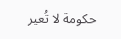حكومة لا تُعير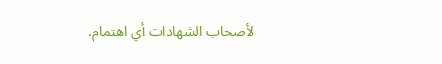لأصحاب الشهادات أي اهتمام.